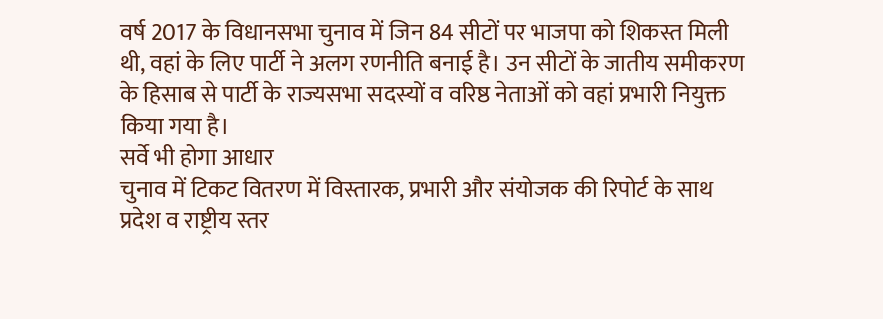वर्ष 2017 के विधानसभा चुनाव में जिन 84 सीटों पर भाजपा को शिकस्त मिली थी, वहां के लिए पार्टी ने अलग रणनीति बनाई है। उन सीटों के जातीय समीकरण के हिसाब से पार्टी के राज्यसभा सदस्यों व वरिष्ठ नेताओं को वहां प्रभारी नियुक्त किया गया है।
सर्वे भी होगा आधार
चुनाव में टिकट वितरण में विस्तारक, प्रभारी और संयोजक की रिपोर्ट के साथ प्रदेश व राष्ट्रीय स्तर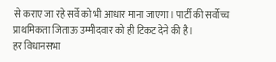से कराए जा रहे सर्वे को भी आधार माना जाएगा। पार्टी की सर्वोच्च प्राथमिकता जिताऊ उम्मीदवार को ही टिकट देने की है।
हर विधानसभा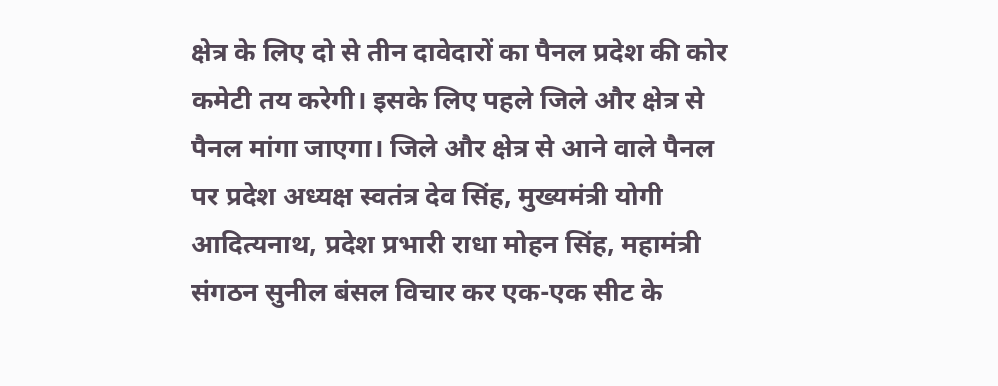क्षेत्र के लिए दो से तीन दावेदारों का पैनल प्रदेश की कोर कमेटी तय करेगी। इसके लिए पहले जिले और क्षेत्र से पैनल मांगा जाएगा। जिले और क्षेत्र से आने वाले पैनल पर प्रदेश अध्यक्ष स्वतंत्र देव सिंह, मुख्यमंत्री योगी आदित्यनाथ, प्रदेश प्रभारी राधा मोहन सिंह, महामंत्री संगठन सुनील बंसल विचार कर एक-एक सीट के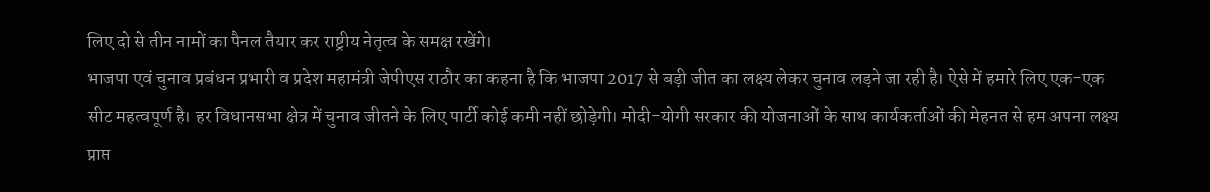लिए दो से तीन नामों का पैनल तैयार कर राष्ट्रीय नेतृत्व के समक्ष रखेंगे।
भाजपा एवं चुनाव प्रबंधन प्रभारी व प्रदेश महामंत्री जेपीएस राठौर का कहना है कि भाजपा 2017 से बड़ी जीत का लक्ष्य लेकर चुनाव लड़ने जा रही है। ऐसे में हमारे लिए एक-एक सीट महत्वपूर्ण है। हर विधानसभा क्षेत्र में चुनाव जीतने के लिए पार्टी कोई कमी नहीं छोड़ेगी। मोदी-योगी सरकार की योजनाओं के साथ कार्यकर्ताओं की मेहनत से हम अपना लक्ष्य प्राप्त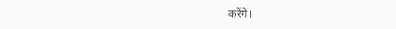करेंगे।